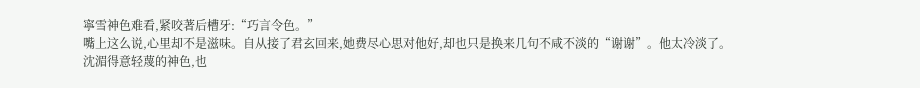寧雪神色难看,紧咬著后槽牙:“巧言令色。”
嘴上这么说,心里却不是滋味。自从接了君玄回来,她费尽心思对他好,却也只是换来几句不咸不淡的“谢谢”。他太冷淡了。
沈湄得意轻蔑的神色,也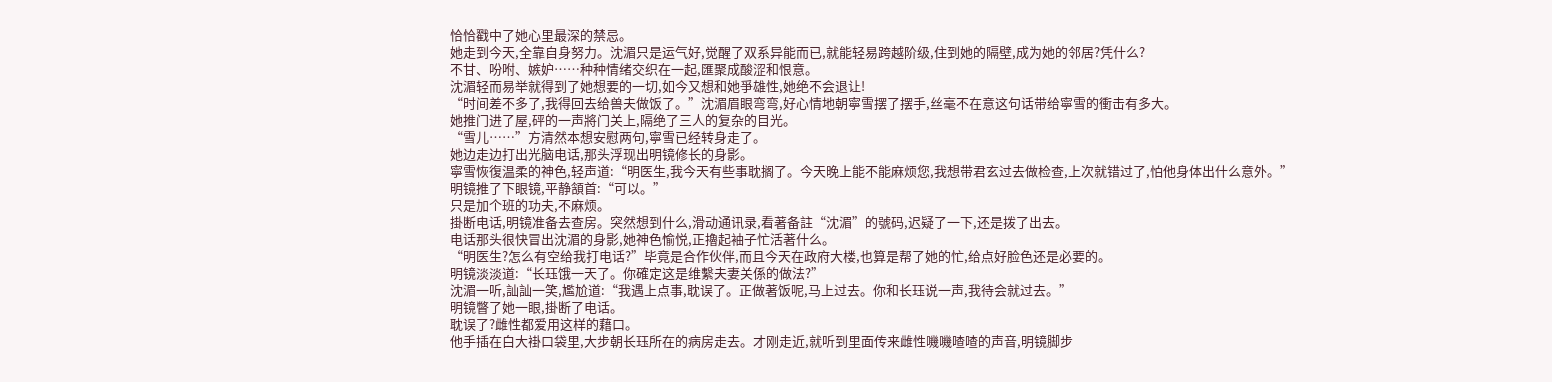恰恰戳中了她心里最深的禁忌。
她走到今天,全靠自身努力。沈湄只是运气好,觉醒了双系异能而已,就能轻易跨越阶级,住到她的隔壁,成为她的邻居?凭什么?
不甘、吩咐、嫉妒……种种情绪交织在一起,匯聚成酸涩和恨意。
沈湄轻而易举就得到了她想要的一切,如今又想和她爭雄性,她绝不会退让!
“时间差不多了,我得回去给兽夫做饭了。”沈湄眉眼弯弯,好心情地朝寧雪摆了摆手,丝毫不在意这句话带给寧雪的衝击有多大。
她推门进了屋,砰的一声將门关上,隔绝了三人的复杂的目光。
“雪儿……”方清然本想安慰两句,寧雪已经转身走了。
她边走边打出光脑电话,那头浮现出明镜修长的身影。
寧雪恢復温柔的神色,轻声道:“明医生,我今天有些事耽搁了。今天晚上能不能麻烦您,我想带君玄过去做检查,上次就错过了,怕他身体出什么意外。”
明镜推了下眼镜,平静頷首:“可以。”
只是加个班的功夫,不麻烦。
掛断电话,明镜准备去查房。突然想到什么,滑动通讯录,看著备註“沈湄”的號码,迟疑了一下,还是拨了出去。
电话那头很快冒出沈湄的身影,她神色愉悦,正擼起袖子忙活著什么。
“明医生?怎么有空给我打电话?”毕竟是合作伙伴,而且今天在政府大楼,也算是帮了她的忙,给点好脸色还是必要的。
明镜淡淡道:“长珏饿一天了。你確定这是维繫夫妻关係的做法?”
沈湄一听,訕訕一笑,尷尬道:“我遇上点事,耽误了。正做著饭呢,马上过去。你和长珏说一声,我待会就过去。”
明镜瞥了她一眼,掛断了电话。
耽误了?雌性都爱用这样的藉口。
他手插在白大褂口袋里,大步朝长珏所在的病房走去。才刚走近,就听到里面传来雌性嘰嘰喳喳的声音,明镜脚步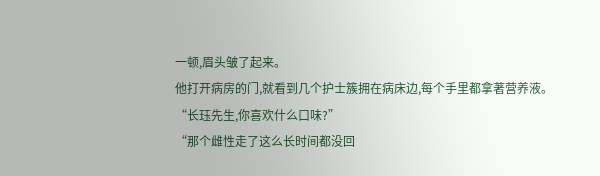一顿,眉头皱了起来。
他打开病房的门,就看到几个护士簇拥在病床边,每个手里都拿著营养液。
“长珏先生,你喜欢什么口味?”
“那个雌性走了这么长时间都没回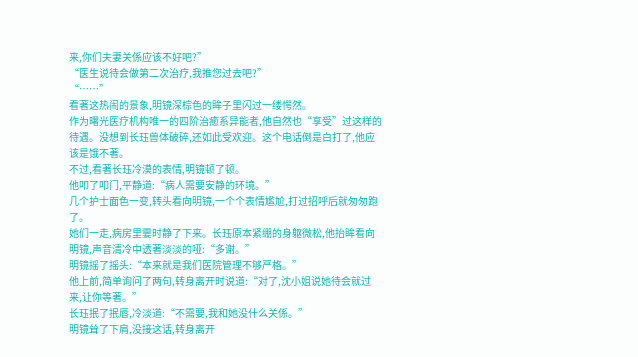来,你们夫妻关係应该不好吧?”
“医生说待会做第二次治疗,我推您过去吧?”
“……”
看著这热闹的景象,明镜深棕色的眸子里闪过一缕愕然。
作为曙光医疗机构唯一的四阶治癒系异能者,他自然也“享受”过这样的待遇。没想到长珏兽体破碎,还如此受欢迎。这个电话倒是白打了,他应该是饿不著。
不过,看著长珏冷漠的表情,明镜顿了顿。
他叩了叩门,平静道:“病人需要安静的环境。”
几个护士面色一变,转头看向明镜,一个个表情尷尬,打过招呼后就匆匆跑了。
她们一走,病房里霎时静了下来。长珏原本紧绷的身躯微松,他抬眸看向明镜,声音清冷中透著淡淡的哑:“多谢。”
明镜摇了摇头:“本来就是我们医院管理不够严格。”
他上前,简单询问了两句,转身离开时说道:“对了,沈小姐说她待会就过来,让你等著。”
长珏抿了抿唇,冷淡道:“不需要,我和她没什么关係。”
明镜耸了下肩,没接这话,转身离开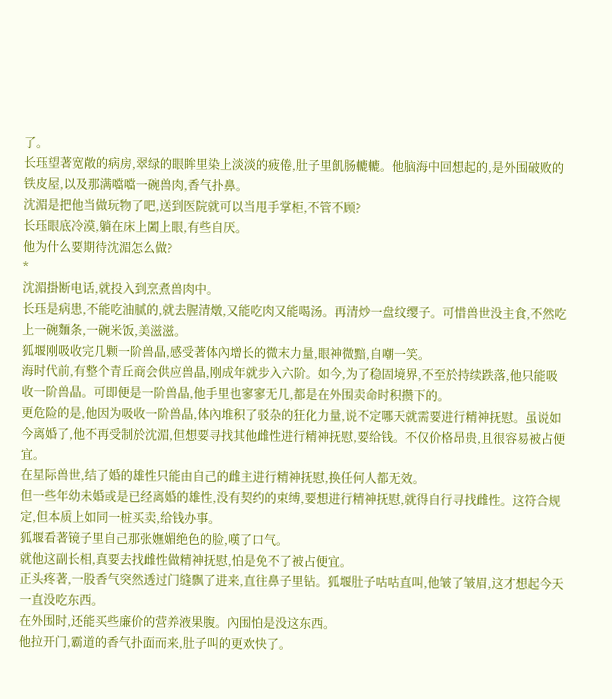了。
长珏望著宽敞的病房,翠绿的眼眸里染上淡淡的疲倦,肚子里飢肠轆轆。他脑海中回想起的,是外围破败的铁皮屋,以及那满噹噹一碗兽肉,香气扑鼻。
沈湄是把他当做玩物了吧,送到医院就可以当甩手掌柜,不管不顾?
长珏眼底冷漠,躺在床上闔上眼,有些自厌。
他为什么要期待沈湄怎么做?
*
沈湄掛断电话,就投入到烹煮兽肉中。
长珏是病患,不能吃油腻的,就去腥清燉,又能吃肉又能喝汤。再清炒一盘纹缨子。可惜兽世没主食,不然吃上一碗麵条,一碗米饭,美滋滋。
狐堰刚吸收完几颗一阶兽晶,感受著体內增长的微末力量,眼神微黯,自嘲一笑。
海时代前,有整个青丘商会供应兽晶,刚成年就步入六阶。如今,为了稳固境界,不至於持续跌落,他只能吸收一阶兽晶。可即便是一阶兽晶,他手里也寥寥无几,都是在外围卖命时积攒下的。
更危险的是,他因为吸收一阶兽晶,体內堆积了驳杂的狂化力量,说不定哪天就需要进行精神抚慰。虽说如今离婚了,他不再受制於沈湄,但想要寻找其他雌性进行精神抚慰,要给钱。不仅价格昂贵,且很容易被占便宜。
在星际兽世,结了婚的雄性只能由自己的雌主进行精神抚慰,换任何人都无效。
但一些年幼未婚或是已经离婚的雄性,没有契约的束缚,要想进行精神抚慰,就得自行寻找雌性。这符合规定,但本质上如同一桩买卖,给钱办事。
狐堰看著镜子里自己那张嫵媚绝色的脸,嘆了口气。
就他这副长相,真要去找雌性做精神抚慰,怕是免不了被占便宜。
正头疼著,一股香气突然透过门缝飘了进来,直往鼻子里钻。狐堰肚子咕咕直叫,他皱了皱眉,这才想起今天一直没吃东西。
在外围时,还能买些廉价的营养液果腹。內围怕是没这东西。
他拉开门,霸道的香气扑面而来,肚子叫的更欢快了。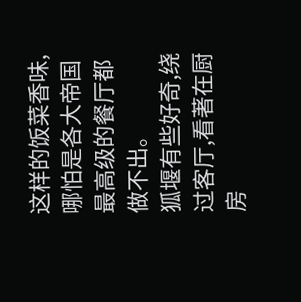这样的饭菜香味,哪怕是各大帝国最高级的餐厅都做不出。
狐堰有些好奇,绕过客厅,看著在厨房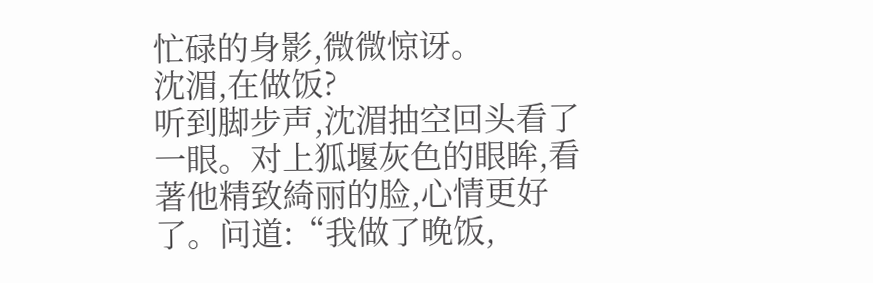忙碌的身影,微微惊讶。
沈湄,在做饭?
听到脚步声,沈湄抽空回头看了一眼。对上狐堰灰色的眼眸,看著他精致綺丽的脸,心情更好了。问道:“我做了晚饭,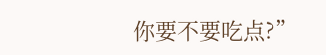你要不要吃点?”